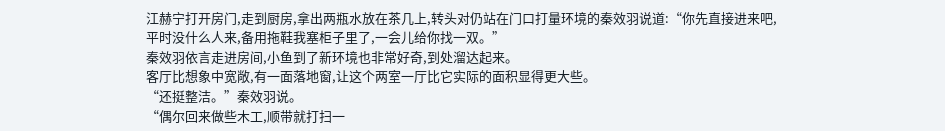江赫宁打开房门,走到厨房,拿出两瓶水放在茶几上,转头对仍站在门口打量环境的秦效羽说道:“你先直接进来吧,平时没什么人来,备用拖鞋我塞柜子里了,一会儿给你找一双。”
秦效羽依言走进房间,小鱼到了新环境也非常好奇,到处溜达起来。
客厅比想象中宽敞,有一面落地窗,让这个两室一厅比它实际的面积显得更大些。
“还挺整洁。”秦效羽说。
“偶尔回来做些木工,顺带就打扫一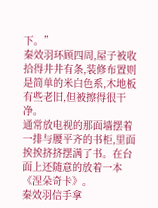下。”
秦效羽环顾四周,屋子被收拾得井井有条,装修布置则是简单的米白色系,木地板有些老旧,但被擦得很干净。
通常放电视的那面墙摆着一排与腰平齐的书柜,里面挨挨挤挤摆满了书。在台面上还随意的放着一本《涅朵奇卡》。
秦效羽信手拿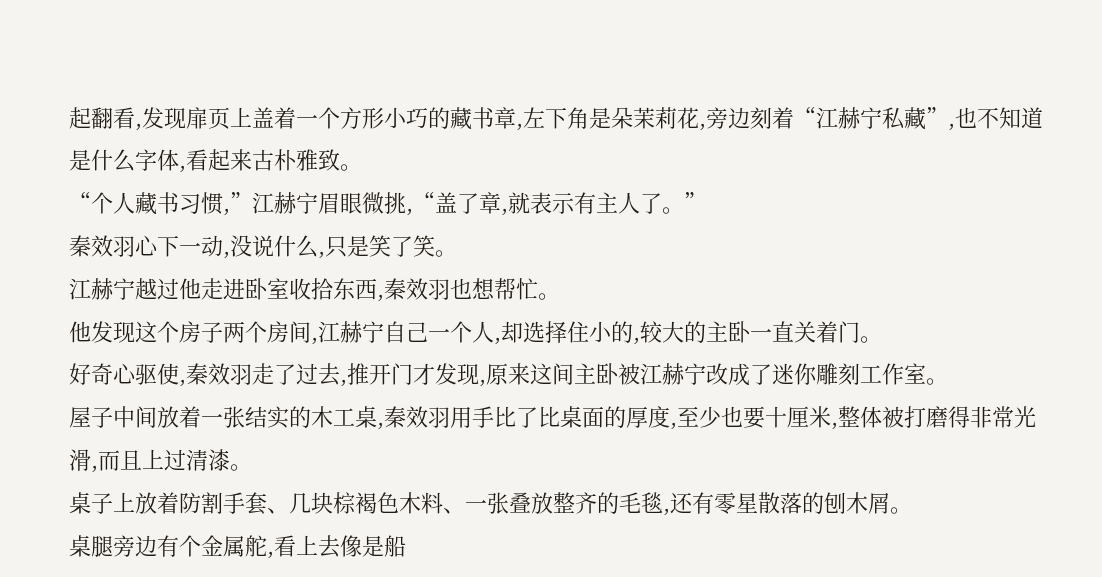起翻看,发现扉页上盖着一个方形小巧的藏书章,左下角是朵茉莉花,旁边刻着“江赫宁私藏”,也不知道是什么字体,看起来古朴雅致。
“个人藏书习惯,”江赫宁眉眼微挑,“盖了章,就表示有主人了。”
秦效羽心下一动,没说什么,只是笑了笑。
江赫宁越过他走进卧室收拾东西,秦效羽也想帮忙。
他发现这个房子两个房间,江赫宁自己一个人,却选择住小的,较大的主卧一直关着门。
好奇心驱使,秦效羽走了过去,推开门才发现,原来这间主卧被江赫宁改成了迷你雕刻工作室。
屋子中间放着一张结实的木工桌,秦效羽用手比了比桌面的厚度,至少也要十厘米,整体被打磨得非常光滑,而且上过清漆。
桌子上放着防割手套、几块棕褐色木料、一张叠放整齐的毛毯,还有零星散落的刨木屑。
桌腿旁边有个金属舵,看上去像是船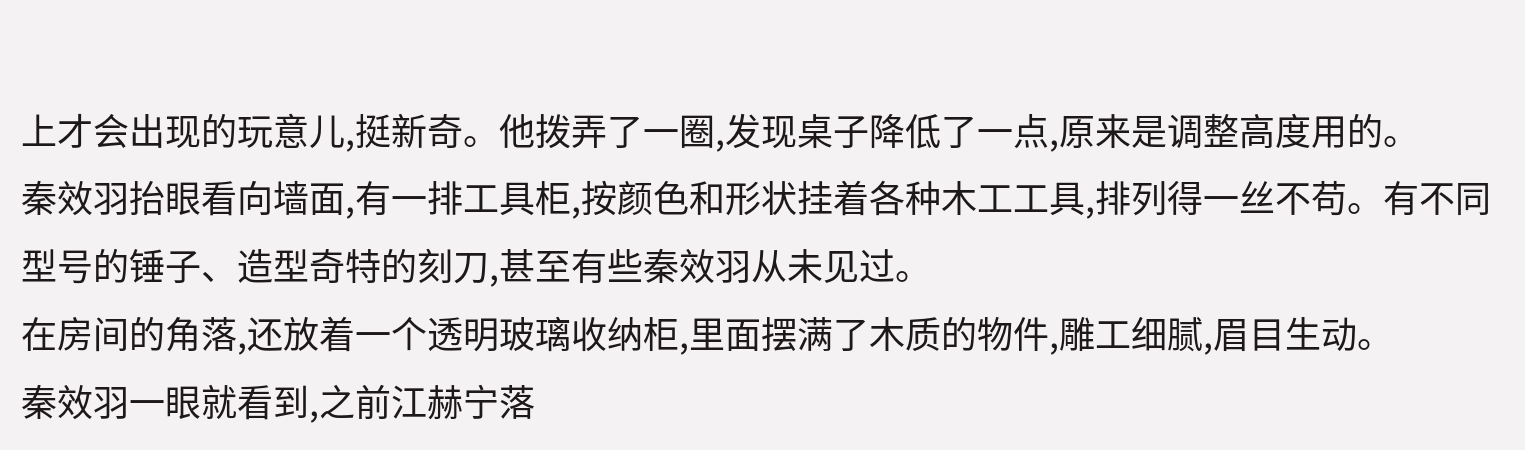上才会出现的玩意儿,挺新奇。他拨弄了一圈,发现桌子降低了一点,原来是调整高度用的。
秦效羽抬眼看向墙面,有一排工具柜,按颜色和形状挂着各种木工工具,排列得一丝不苟。有不同型号的锤子、造型奇特的刻刀,甚至有些秦效羽从未见过。
在房间的角落,还放着一个透明玻璃收纳柜,里面摆满了木质的物件,雕工细腻,眉目生动。
秦效羽一眼就看到,之前江赫宁落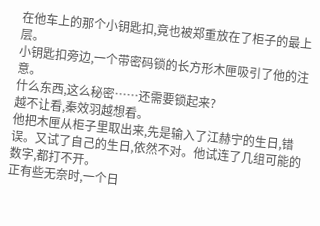在他车上的那个小钥匙扣,竟也被郑重放在了柜子的最上层。
小钥匙扣旁边,一个带密码锁的长方形木匣吸引了他的注意。
什么东西,这么秘密……还需要锁起来?
越不让看,秦效羽越想看。
他把木匣从柜子里取出来,先是输入了江赫宁的生日,错误。又试了自己的生日,依然不对。他试连了几组可能的数字,都打不开。
正有些无奈时,一个日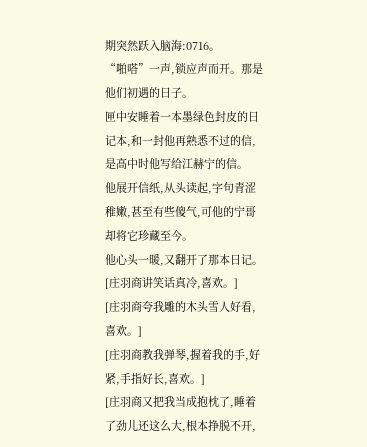期突然跃入脑海:0716。
“啪嗒”一声,锁应声而开。那是他们初遇的日子。
匣中安睡着一本墨绿色封皮的日记本,和一封他再熟悉不过的信,是高中时他写给江赫宁的信。
他展开信纸,从头读起,字句青涩稚嫩,甚至有些傻气,可他的宁哥却将它珍藏至今。
他心头一暖,又翻开了那本日记。
[庄羽商讲笑话真冷,喜欢。]
[庄羽商夸我雕的木头雪人好看,喜欢。]
[庄羽商教我弹琴,握着我的手,好紧,手指好长,喜欢。]
[庄羽商又把我当成抱枕了,睡着了劲儿还这么大,根本挣脱不开,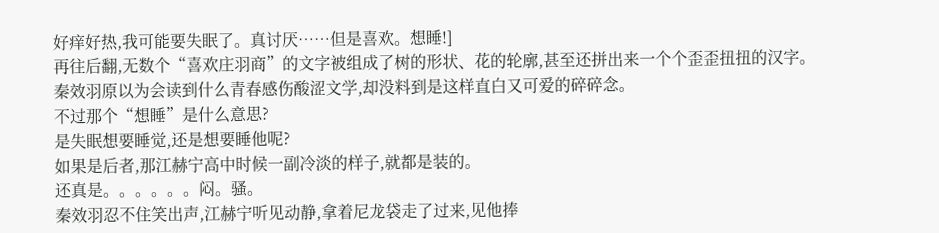好痒好热,我可能要失眠了。真讨厌……但是喜欢。想睡!]
再往后翻,无数个“喜欢庄羽商”的文字被组成了树的形状、花的轮廓,甚至还拼出来一个个歪歪扭扭的汉字。
秦效羽原以为会读到什么青春感伤酸涩文学,却没料到是这样直白又可爱的碎碎念。
不过那个“想睡”是什么意思?
是失眠想要睡觉,还是想要睡他呢?
如果是后者,那江赫宁高中时候一副冷淡的样子,就都是装的。
还真是。。。。。。闷。骚。
秦效羽忍不住笑出声,江赫宁听见动静,拿着尼龙袋走了过来,见他捧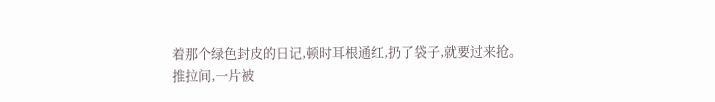着那个绿色封皮的日记,顿时耳根通红,扔了袋子,就要过来抢。
推拉间,一片被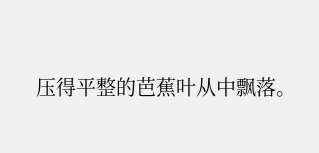压得平整的芭蕉叶从中飘落。